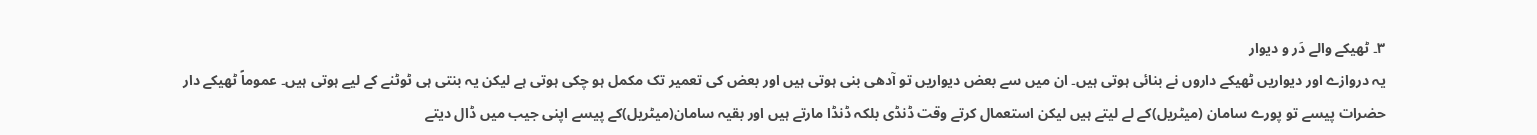۳۔ ٹھیکے والے دَر و دیوار
یہ دروازے اور دیواریں ٹھیکے داروں نے بنائی ہوتی ہیں۔ ان میں سے بعض دیواریں تو آدھی بنی ہوتی ہیں اور بعض کی تعمیر تک مکمل ہو چکی ہوتی ہے لیکن یہ بنتی ہی ٹوٹنے کے لیے ہوتی ہیں۔ عموماً ٹھیکے دار حضرات پیسے تو پورے سامان (میٹریل)کے لے لیتے ہیں لیکن استعمال کرتے وقت ڈنڈی بلکہ ڈنڈا مارتے ہیں اور بقیہ سامان(میٹریل)کے پیسے اپنی جیب میں ڈال دیتے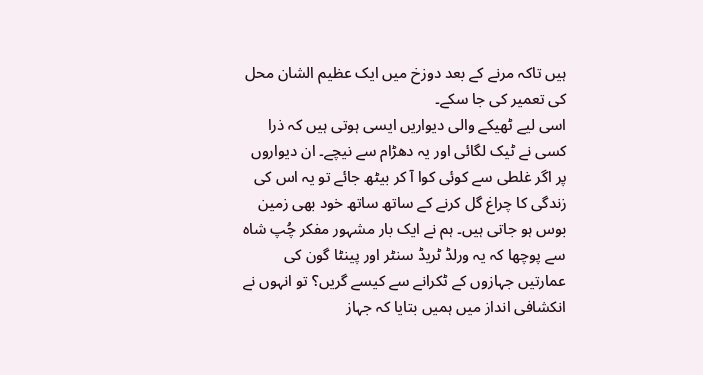ہیں تاکہ مرنے کے بعد دوزخ میں ایک عظیم الشان محل کی تعمیر کی جا سکے۔
اسی لیے ٹھیکے والی دیواریں ایسی ہوتی ہیں کہ ذرا کسی نے ٹیک لگائی اور یہ دھڑام سے نیچے۔ ان دیواروں پر اگر غلطی سے کوئی کوا آ کر بیٹھ جائے تو یہ اس کی زندگی کا چراغ گل کرنے کے ساتھ ساتھ خود بھی زمین بوس ہو جاتی ہیں۔ ہم نے ایک بار مشہور مفکر چُپ شاہ سے پوچھا کہ یہ ورلڈ ٹریڈ سنٹر اور پینٹا گون کی عمارتیں جہازوں کے ٹکرانے سے کیسے گریں؟ تو انہوں نے انکشافی انداز میں ہمیں بتایا کہ جہاز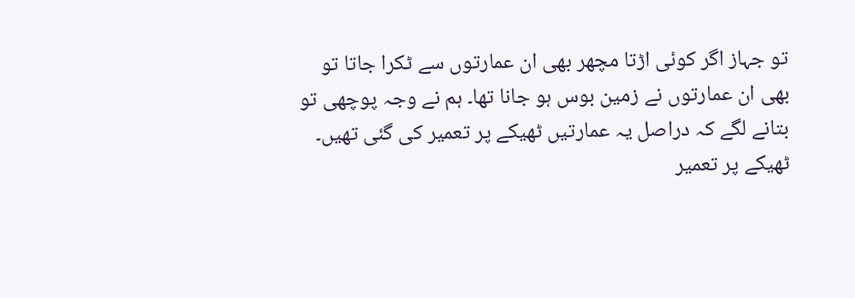تو جہاز اگر کوئی اڑتا مچھر بھی ان عمارتوں سے ٹکرا جاتا تو بھی ان عمارتوں نے زمین بوس ہو جانا تھا۔ ہم نے وجہ پوچھی تو بتانے لگے کہ دراصل یہ عمارتیں ٹھیکے پر تعمیر کی گئی تھیں۔ ٹھیکے پر تعمیر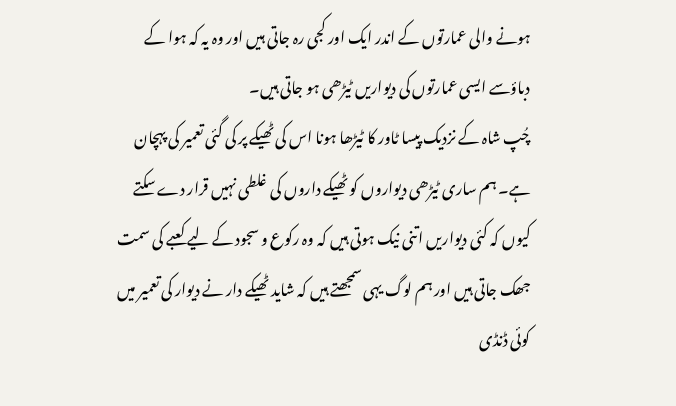ہونے والی عمارتوں کے اندر ایک اور کجی رہ جاتی ہیں اور وہ یہ کہ ہوا کے دباؤسے ایسی عمارتوں کی دیواریں ٹیڑھی ہو جاتی ہیں۔
چُپ شاہ کے نزدیک پیسا ٹاور کا ٹیڑھا ہونا اس کی ٹھیکے پر کی گئی تعمیر کی پہچان ہے۔ ہم ساری ٹیڑھی دیواروں کو ٹھیکے داروں کی غلطی نہیں قرار دے سکتے کیوں کہ کئی دیواریں اتنی نیک ہوتی ہیں کہ وہ رکوع و سجود کے لیے کعبے کی سمت جھک جاتی ہیں اور ہم لوگ یہی سمجھتے ہیں کہ شاید ٹھیکے دار نے دیوار کی تعمیر میں کوئی ڈنڈی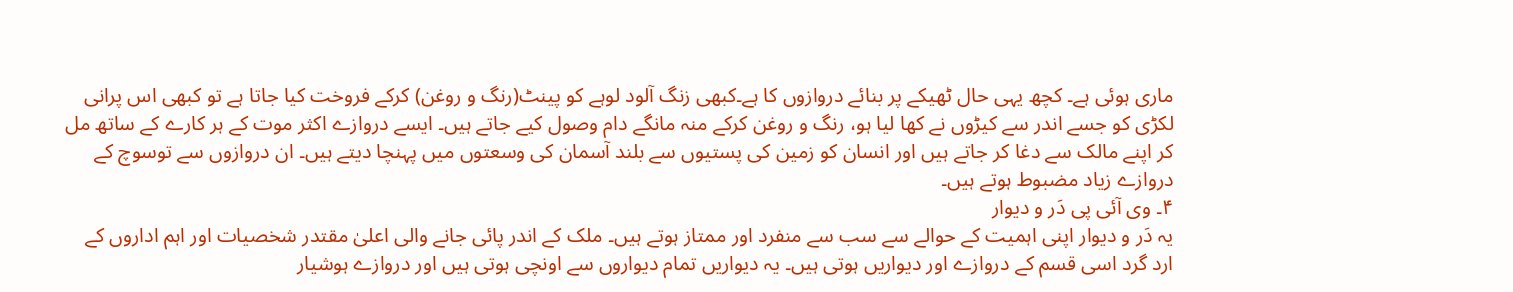ماری ہوئی ہے۔ کچھ یہی حال ٹھیکے پر بنائے دروازوں کا ہے۔کبھی زنگ آلود لوہے کو پینٹ(رنگ و روغن) کرکے فروخت کیا جاتا ہے تو کبھی اس پرانی لکڑی کو جسے اندر سے کیڑوں نے کھا لیا ہو، رنگ و روغن کرکے منہ مانگے دام وصول کیے جاتے ہیں۔ ایسے دروازے اکثر موت کے ہر کارے کے ساتھ مل کر اپنے مالک سے دغا کر جاتے ہیں اور انسان کو زمین کی پستیوں سے بلند آسمان کی وسعتوں میں پہنچا دیتے ہیں۔ ان دروازوں سے توسوچ کے دروازے زیاد مضبوط ہوتے ہیں۔
۴۔ وی آئی پی دَر و دیوار
یہ دَر و دیوار اپنی اہمیت کے حوالے سے سب سے منفرد اور ممتاز ہوتے ہیں۔ ملک کے اندر پائی جانے والی اعلیٰ مقتدر شخصیات اور اہم اداروں کے ارد گرد اسی قسم کے دروازے اور دیواریں ہوتی ہیں۔ یہ دیواریں تمام دیواروں سے اونچی ہوتی ہیں اور دروازے ہوشیار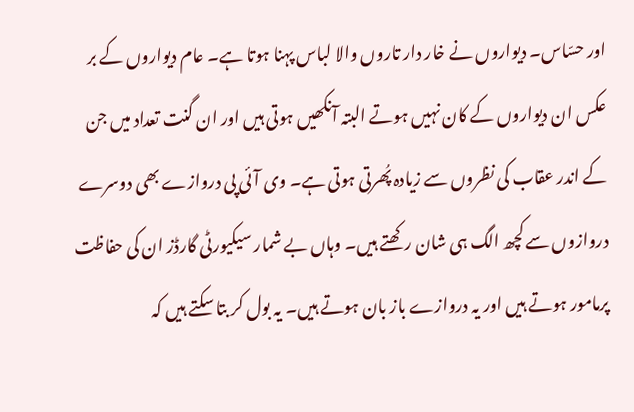اور حسّاس۔ دیواروں نے خار دار تاروں والا لباس پہنا ہوتا ہے۔ عام دیواروں کے بر عکس ان دیواروں کے کان نہیں ہوتے البتہ آنکھیں ہوتی ہیں اور ان گنت تعداد میں جن کے اندر عقاب کی نظروں سے زیادہ پُھرتی ہوتی ہے۔ وی آئی پی دروازے بھی دوسرے دروازوں سے کچھ الگ ہی شان رکھتے ہیں۔ وہاں بے شمار سیکیورٹی گارڈز ان کی حفاظت پرمامور ہوتے ہیں اور یہ دروازے باز بان ہوتے ہیں۔ یہ بول کر بتا سکتے ہیں کہ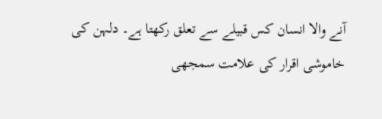آنے والا انسان کس قبیلے سے تعلق رکھتا ہے۔ دلہن کی خاموشی اقرار کی علامت سمجھی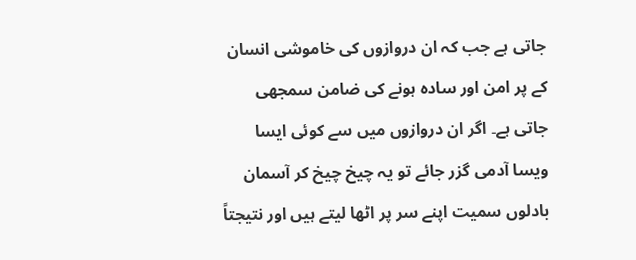جاتی ہے جب کہ ان دروازوں کی خاموشی انسان کے پر امن اور سادہ ہونے کی ضامن سمجھی جاتی ہے۔ اگر ان دروازوں میں سے کوئی ایسا ویسا آدمی گزر جائے تو یہ چیخ چیخ کر آسمان بادلوں سمیت اپنے سر پر اٹھا لیتے ہیں اور نتیجتاً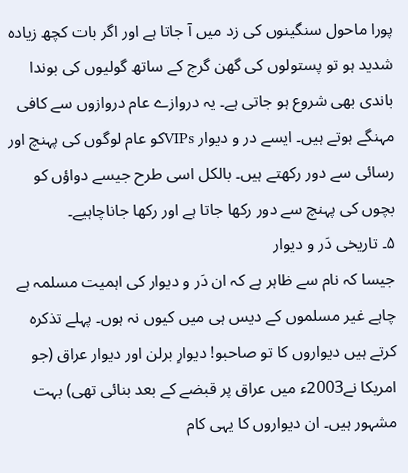پورا ماحول سنگینوں کی زد میں آ جاتا ہے اور اگر بات کچھ زیادہ شدید ہو تو پستولوں کی گھن گرج کے ساتھ گولیوں کی بوندا باندی بھی شروع ہو جاتی ہے۔ یہ دروازے عام دروازوں سے کافی مہنگے ہوتے ہیں۔ ایسے در و دیوار VIPsکو عام لوگوں کی پہنچ اور رسائی سے دور رکھتے ہیں۔ بالکل اسی طرح جیسے دواؤں کو بچوں کی پہنچ سے دور رکھا جاتا ہے اور رکھا جاناچاہیے۔
۵۔ تاریخی دَر و دیوار
جیسا کہ نام سے ظاہر ہے کہ ان دَر و دیوار کی اہمیت مسلمہ ہے چاہے غیر مسلموں کے دیس ہی میں کیوں نہ ہوں۔ پہلے تذکرہ کرتے ہیں دیواروں کا تو صاحبو! دیوارِ برلن اور دیوار عراق (جو امریکا نے2003ء میں عراق پر قبضے کے بعد بنائی تھی) بہت مشہور ہیں۔ ان دیواروں کا یہی کام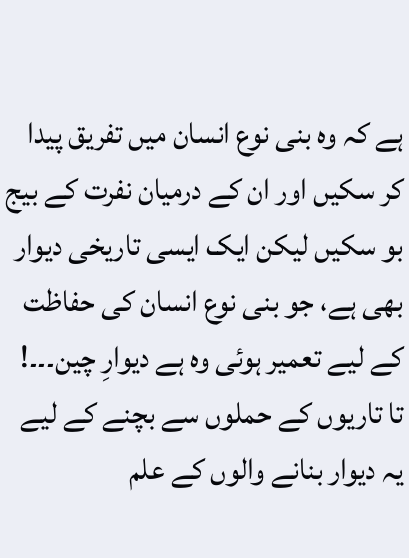ہے کہ وہ بنی نوع انسان میں تفریق پیدا کر سکیں اور ان کے درمیان نفرت کے بیج بو سکیں لیکن ایک ایسی تاریخی دیوار بھی ہے، جو بنی نوع انسان کی حفاظت کے لیے تعمیر ہوئی وہ ہے دیوارِ چین۔۔۔! تا تاریوں کے حملوں سے بچنے کے لیے یہ دیوار بنانے والوں کے علم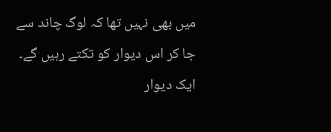میں بھی نہیں تھا کہ لوگ چاند سے جا کر اس دیوار کو تکتے رہیں گے۔ ایک دیوار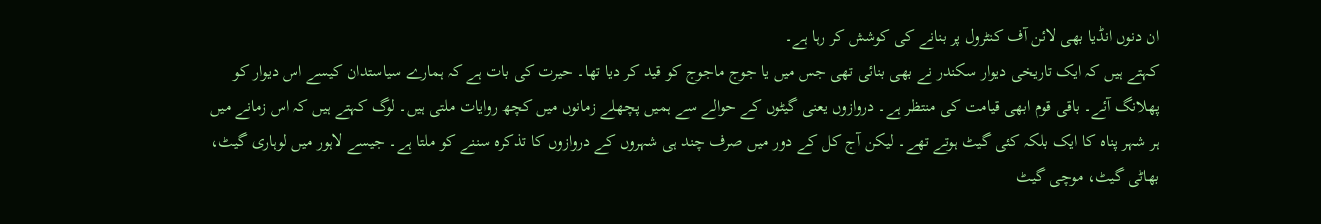ان دنوں انڈیا بھی لائن آف کنٹرول پر بنانے کی کوشش کر رہا ہے۔
کہتے ہیں کہ ایک تاریخی دیوار سکندر نے بھی بنائی تھی جس میں یا جوج ماجوج کو قید کر دیا تھا۔ حیرت کی بات ہے کہ ہمارے سیاستدان کیسے اس دیوار کو پھلانگ آئے۔ باقی قوم ابھی قیامت کی منتظر ہے۔ دروازوں یعنی گیٹوں کے حوالے سے ہمیں پچھلے زمانوں میں کچھ روایات ملتی ہیں۔ لوگ کہتے ہیں کہ اس زمانے میں ہر شہر پناہ کا ایک بلکہ کئی گیٹ ہوتے تھے۔ لیکن آج کل کے دور میں صرف چند ہی شہروں کے دروازوں کا تذکرہ سننے کو ملتا ہے۔ جیسے لاہور میں لوہاری گیٹ، بھاٹی گیٹ، موچی گیٹ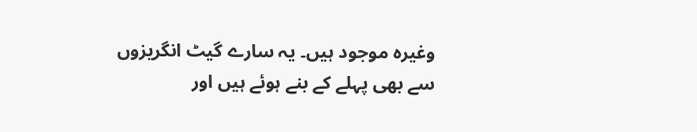وغیرہ موجود ہیں۔ یہ سارے گیٹ انگریزوں سے بھی پہلے کے بنے ہوئے ہیں اور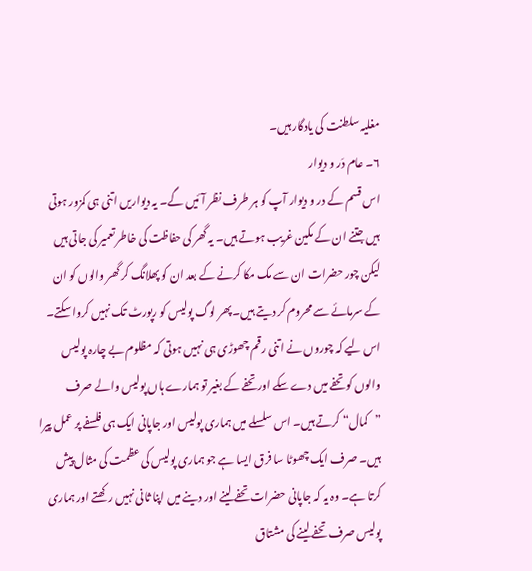مغلیہ سلطنت کی یادگار ہیں۔
۶۔ عام دَر و دیوار
اس قسم کے در و دیوار آپ کو ہر طرف نظر آئیں گے۔ یہ دیواریں اتنی ہی کمزور ہوتی ہیں جتنے ان کے مکین غریب ہوتے ہیں۔ یہ گھر کی حفاظت کی خاطر تعمیر کی جاتی ہیں لیکن چور حضرات ان سے مک مکا کرنے کے بعد ان کو پھلانگ کر گھر والوں کو ان کے سرمائے سے محروم کر دیتے ہیں۔ پھر لوگ پولیس کو رپورٹ تک نہیں کروا سکتے۔ اس لیے کہ چوروں نے اتنی رقم چھوڑی ہی نہیں ہوتی کہ مظلوم بے چارہ پولیس والوں کو تحفے میں دے سکے اور تحفے کے بغیر تو ہمارے ہاں پولیس والے صرف ”کمال“ کرتے ہیں۔ اس سلسلے میں ہماری پولیس اور جاپانی ایک ہی فلسفے پر عمل پیرا ہیں۔ صرف ایک چھوٹا سا فرق ایسا ہے جو ہماری پولیس کی عظمت کی مثال پیش کرتا ہے۔ وہ یہ کہ جاپانی حضرات تحفے لینے اور دینے میں اپنا ثانی نہیں رکھتے اور ہماری پولیس صرف تحفے لینے کی مشتاق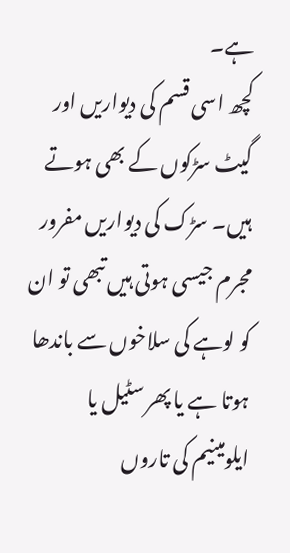ہے۔
کچھ اسی قسم کی دیواریں اور گیٹ سڑکوں کے بھی ہوتے ہیں۔ سڑک کی دیواریں مفرور مجرم جیسی ہوتی ہیں تبھی تو ان کو لوہے کی سلاخوں سے باندھا ہوتا ہے یا پھر سٹیل یا ایلومینیم کی تاروں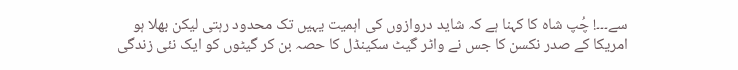سے۔۔۔! چُپ شاہ کا کہنا ہے کہ شاید دروازوں کی اہمیت یہیں تک محدود رہتی لیکن بھلا ہو امریکا کے صدر نکسن کا جس نے واٹر گیٹ سکینڈل کا حصہ بن کر گیٹوں کو ایک نئی زندگی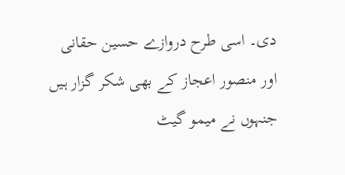دی۔ اسی طرح دروازے حسین حقانی اور منصور اعجاز کے بھی شکر گزار ہیں جنہوں نے میمو گیٹ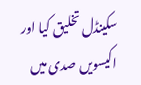سکینڈل تخلیق کیا اور اکیسویں صدی میں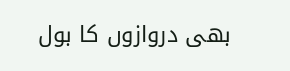بھی دروازوں کا بول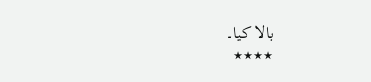بالا کیا۔
٭٭٭٭